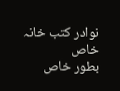نوادر کتب خانہ خاص
بطور خاص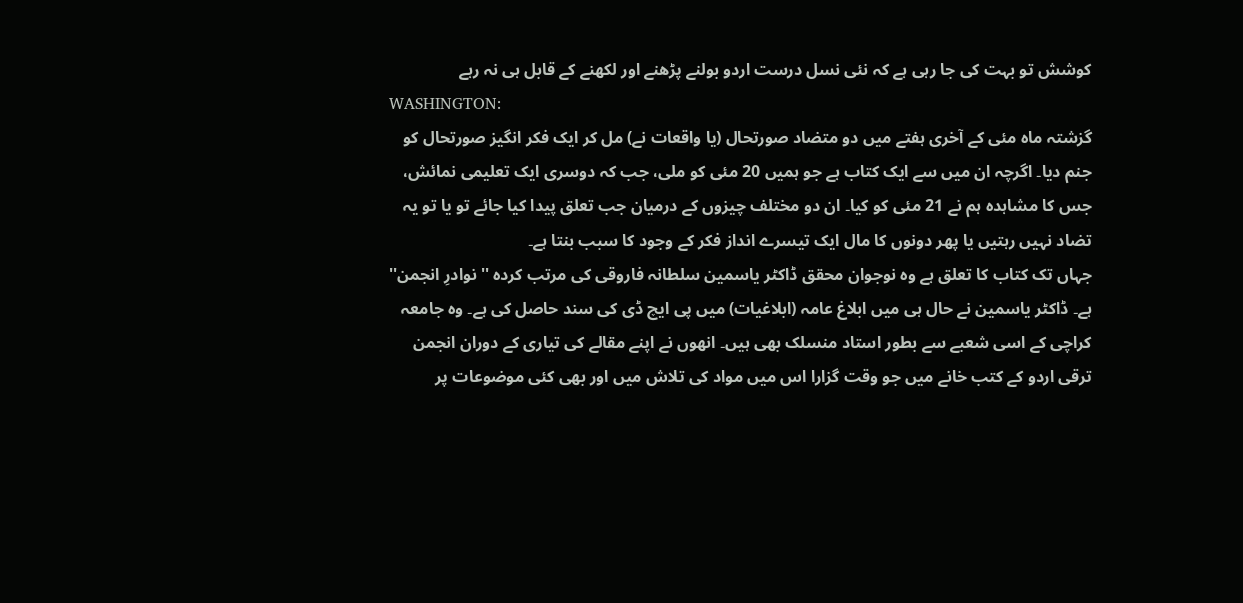کوشش تو بہت کی جا رہی ہے کہ نئی نسل درست اردو بولنے پڑھنے اور لکھنے کے قابل ہی نہ رہے
WASHINGTON:
گزشتہ ماہ مئی کے آخری ہفتے میں دو متضاد صورتحال (یا واقعات نے) مل کر ایک فکر انگیز صورتحال کو جنم دیا۔ اگرچہ ان میں سے ایک کتاب ہے جو ہمیں 20 مئی کو ملی، جب کہ دوسری ایک تعلیمی نمائش، جس کا مشاہدہ ہم نے 21 مئی کو کیا۔ ان دو مختلف چیزوں کے درمیان جب تعلق پیدا کیا جائے تو یا تو یہ تضاد نہیں رہتیں یا پھر دونوں کا مال ایک تیسرے انداز فکر کے وجود کا سبب بنتا ہے۔
جہاں تک کتاب کا تعلق ہے وہ نوجوان محقق ڈاکٹر یاسمین سلطانہ فاروقی کی مرتب کردہ ''نوادرِ انجمن'' ہے۔ ڈاکٹر یاسمین نے حال ہی میں ابلاغ عامہ (ابلاغیات) میں پی ایچ ڈی کی سند حاصل کی ہے۔ وہ جامعہ کراچی کے اسی شعبے سے بطور استاد منسلک بھی ہیں۔ انھوں نے اپنے مقالے کی تیاری کے دوران انجمن ترقی اردو کے کتب خانے میں جو وقت گزارا اس میں مواد کی تلاش میں اور بھی کئی موضوعات پر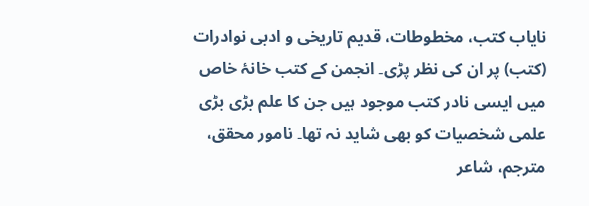نایاب کتب، مخطوطات، قدیم تاریخی و ادبی نوادرات (کتب) پر ان کی نظر پڑی۔ انجمن کے کتب خانۂ خاص میں ایسی نادر کتب موجود ہیں جن کا علم بڑی بڑی علمی شخصیات کو بھی شاید نہ تھا۔ نامور محقق، مترجم، شاعر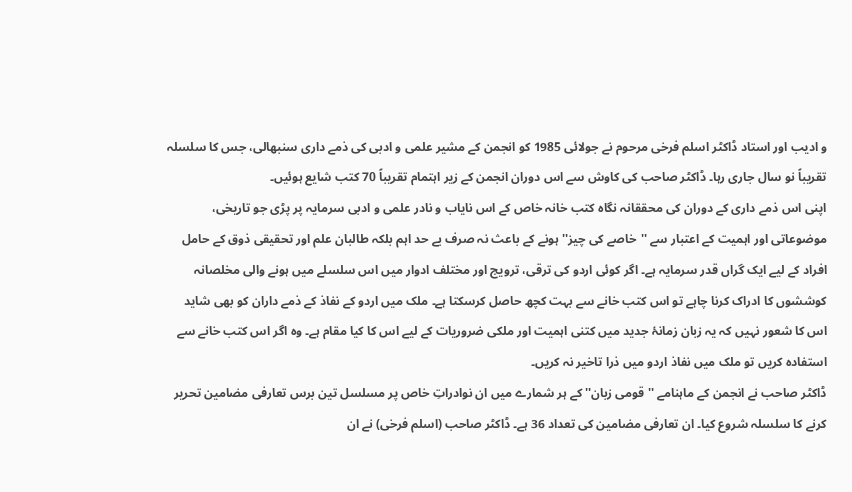و ادیب اور استاد ڈاکٹر اسلم فرخی مرحوم نے جولائی 1985 کو انجمن کے مشیر علمی و ادبی کی ذمے داری سنبھالی، جس کا سلسلہ تقریباً نو سال جاری رہا۔ ڈاکٹر صاحب کی کاوش سے اس دوران انجمن کے زیر اہتمام تقریباً 70 کتب شایع ہوئیں۔
اپنی اس ذمے داری کے دوران کی محققانہ نگاہ کتب خانہ خاص کے اس نایاب و نادر علمی و ادبی سرمایہ پر پڑی جو تاریخی، موضوعاتی اور اہمیت کے اعتبار سے ''خاصے کی چیز'' ہونے کے باعث نہ صرف بے حد اہم بلکہ طالبان علم اور تحقیقی ذوق کے حامل افراد کے لیے ایک گراں قدر سرمایہ ہے۔ اگر کوئی اردو کی ترقی، ترویج اور مختلف ادوار میں اس سلسلے میں ہونے والی مخلصانہ کوششوں کا ادراک کرنا چاہے تو اس کتب خانے سے بہت کچھ حاصل کرسکتا ہے۔ ملک میں اردو کے نفاذ کے ذمے داران کو بھی شاید اس کا شعور نہیں کہ یہ زبان زمانۂ جدید میں کتنی اہمیت اور ملکی ضروریات کے لیے اس کا کیا مقام ہے۔ وہ اگر اس کتب خانے سے استفادہ کریں تو ملک میں نفاذ اردو میں ذرا تاخیر نہ کریں۔
ڈاکٹر صاحب نے انجمن کے ماہنامے ''قومی زبان'' کے ہر شمارے میں ان نوادراتِ خاص پر مسلسل تین برس تعارفی مضامین تحریر کرنے کا سلسلہ شروع کیا۔ ان تعارفی مضامین کی تعداد 36 ہے۔ ڈاکٹر صاحب (اسلم فرخی) نے ان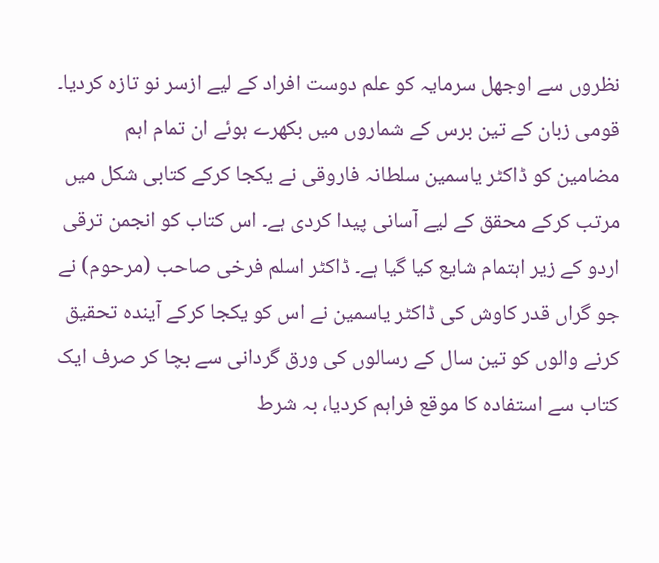نظروں سے اوجھل سرمایہ کو علم دوست افراد کے لیے ازسر نو تازہ کردیا۔ قومی زبان کے تین برس کے شماروں میں بکھرے ہوئے ان تمام اہم مضامین کو ڈاکٹر یاسمین سلطانہ فاروقی نے یکجا کرکے کتابی شکل میں مرتب کرکے محقق کے لیے آسانی پیدا کردی ہے۔ اس کتاب کو انجمن ترقی اردو کے زیر اہتمام شایع کیا گیا ہے۔ ڈاکٹر اسلم فرخی صاحب (مرحوم) نے جو گراں قدر کاوش کی ڈاکٹر یاسمین نے اس کو یکجا کرکے آیندہ تحقیق کرنے والوں کو تین سال کے رسالوں کی ورق گردانی سے بچا کر صرف ایک کتاب سے استفادہ کا موقع فراہم کردیا، بہ شرط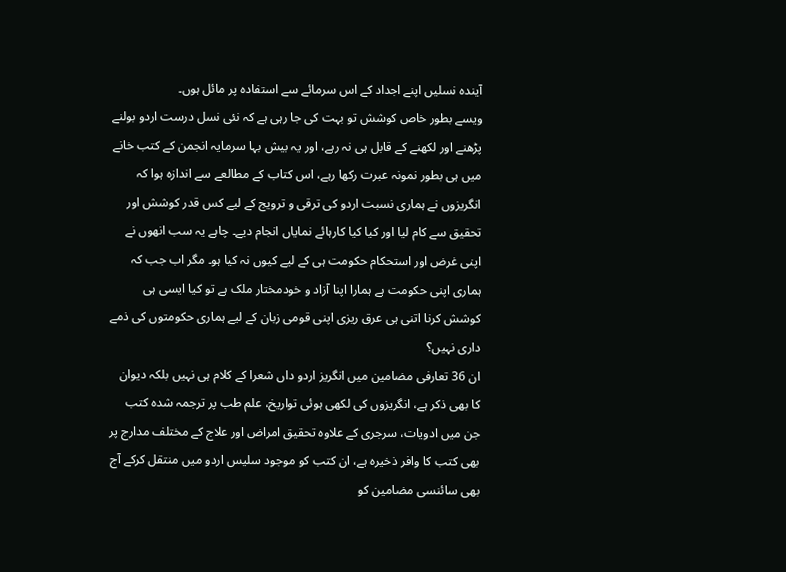آیندہ نسلیں اپنے اجداد کے اس سرمائے سے استفادہ پر مائل ہوں۔
ویسے بطور خاص کوشش تو بہت کی جا رہی ہے کہ نئی نسل درست اردو بولنے پڑھنے اور لکھنے کے قابل ہی نہ رہے، اور یہ بیش بہا سرمایہ انجمن کے کتب خانے میں ہی بطور نمونہ عبرت رکھا رہے، اس کتاب کے مطالعے سے اندازہ ہوا کہ انگریزوں نے ہماری نسبت اردو کی ترقی و ترویج کے لیے کس قدر کوشش اور تحقیق سے کام لیا اور کیا کیا کارہائے نمایاں انجام دیے۔ چاہے یہ سب انھوں نے اپنی غرض اور استحکام حکومت ہی کے لیے کیوں نہ کیا ہو۔ مگر اب جب کہ ہماری اپنی حکومت ہے ہمارا اپنا آزاد و خودمختار ملک ہے تو کیا ایسی ہی کوشش کرنا اتنی ہی عرق ریزی اپنی قومی زبان کے لیے ہماری حکومتوں کی ذمے داری نہیں؟
ان 36 تعارفی مضامین میں انگریز اردو داں شعرا کے کلام ہی نہیں بلکہ دیوان کا بھی ذکر ہے، انگریزوں کی لکھی ہوئی تواریخ، علم طب پر ترجمہ شدہ کتب جن میں ادویات، سرجری کے علاوہ تحقیق امراض اور علاج کے مختلف مدارج پر بھی کتب کا وافر ذخیرہ ہے، ان کتب کو موجود سلیس اردو میں منتقل کرکے آج بھی سائنسی مضامین کو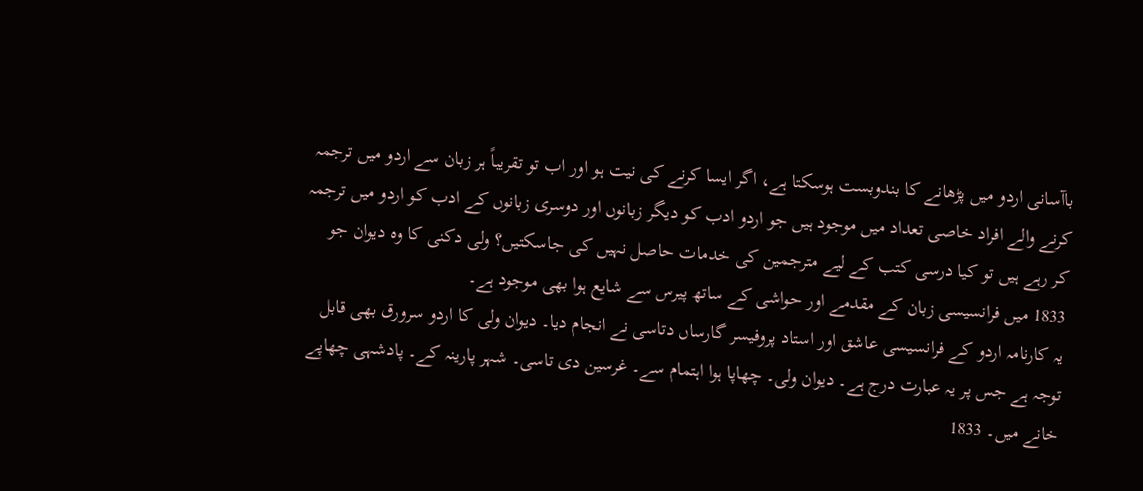باآسانی اردو میں پڑھانے کا بندوبست ہوسکتا ہے، اگر ایسا کرنے کی نیت ہو اور اب تو تقریباً ہر زبان سے اردو میں ترجمہ کرنے والے افراد خاصی تعداد میں موجود ہیں جو اردو ادب کو دیگر زبانوں اور دوسری زبانوں کے ادب کو اردو میں ترجمہ کر رہے ہیں تو کیا درسی کتب کے لیے مترجمین کی خدمات حاصل نہیں کی جاسکتیں؟ ولی دکنی کا وہ دیوان جو 1833 میں فرانسیسی زبان کے مقدمے اور حواشی کے ساتھ پیرس سے شایع ہوا بھی موجود ہے۔
یہ کارنامہ اردو کے فرانسیسی عاشق اور استاد پروفیسر گارساں دتاسی نے انجام دیا۔ دیوان ولی کا اردو سرورق بھی قابل توجہ ہے جس پر یہ عبارت درج ہے۔ دیوان ولی۔ چھاپا ہوا اہتمام سے۔ غرسین دی تاسی۔ شہر پارینہ کے۔ پادشہی چھاپے خانے میں۔ 1833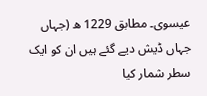عیسوی۔ مطابق 1229 ھ (جہاں جہاں ڈیش دیے گئے ہیں ان کو ایک سطر شمار کیا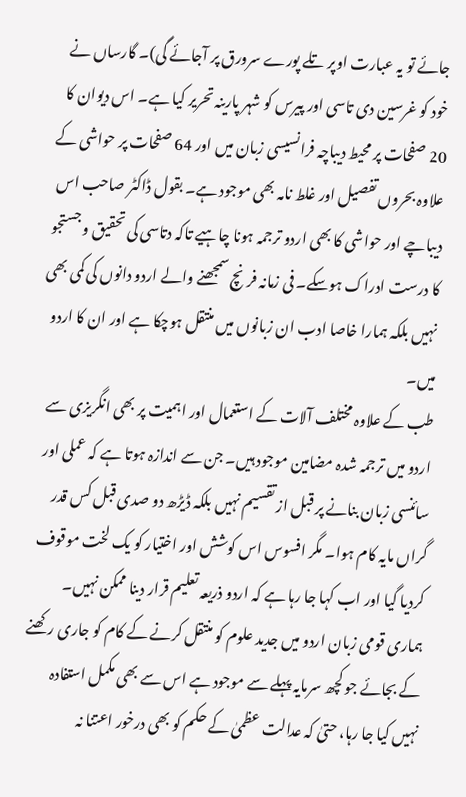جائے تو یہ عبارت اوپر تلے پورے سرورق پر آجائے گی)۔ گارساں نے خود کو غرسین دی تاسی اور پیرس کو شہر پارینہ تحریر کیا ہے۔ اس دیوان کا 20 صفحات پر محیط دیباچہ فرانسیسی زبان میں اور 64 صفحات پر حواشی کے علاوہ بحروں تفصیل اور غلط نامہ بھی موجود ہے۔ بقول ڈاکٹر صاحب اس دیباچے اور حواشی کا بھی اردو ترجمہ ہونا چاہیے تاکہ دتاسی کی تحقیق و جستجو کا درست ادراک ہوسکے۔ فی زمانہ فرنچ سمجھنے والے اردو دانوں کی کمی بھی نہیں بلکہ ہمارا خاصا ادب ان زبانوں میں منتقل ہوچکا ہے اور ان کا اردو میں۔
طب کے علاوہ مختلف آلات کے استعمال اور اہمیت پر بھی انگریزی سے اردو میں ترجمہ شدہ مضامین موجود ہیں۔ جن سے اندازہ ہوتا ہے کہ عملی اور سائنسی زبان بنانے پر قبل از تقسیم نہیں بلکہ ڈیڑھ دو صدی قبل کس قدر گراں مایہ کام ہوا۔ مگر افسوس اس کوشش اور اختیار کو یک لخت موقوف کردیا گیا اور اب کہا جا رہا ہے کہ اردو ذریعہ تعلیم قرار دینا ممکن نہیں۔ ہماری قومی زبان اردو میں جدید علوم کو منتقل کرنے کے کام کو جاری رکھنے کے بجائے جو کچھ سرمایہ پہلے سے موجود ہے اس سے بھی مکمل استفادہ نہیں کیا جا رہا، حتیٰ کہ عدالت عظمیٰ کے حکم کو بھی درخور اعتنا نہ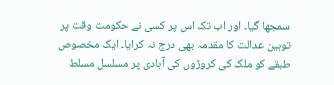سمجھا گیا۔ اور اب تک اس پر کسی نے حکومت وقت پر توہین عدالت کا مقدمہ بھی درج نہ کرایا۔ ایک مخصوص طبقے کو ملک کی کروڑوں کی آبادی پر مسلسل مسلط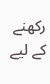رکھنے کے لیے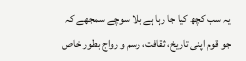یہ سب کچھ کیا جا رہا ہے بلا سوچے سمجھے کہ جو قوم اپنی تاریخ، ثقافت، رسم و رواج بطور خاص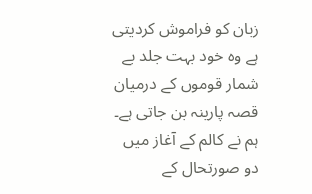زبان کو فراموش کردیتی ہے وہ خود بہت جلد بے شمار قوموں کے درمیان قصہ پارینہ بن جاتی ہے۔
ہم نے کالم کے آغاز میں دو صورتحال کے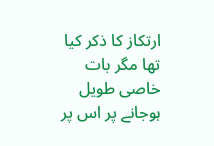ارتکاز کا ذکر کیا تھا مگر بات خاصی طویل ہوجانے پر اس پر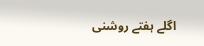اگلے ہفتے روشنی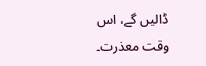ڈالیں گے، اس وقت معذرت۔